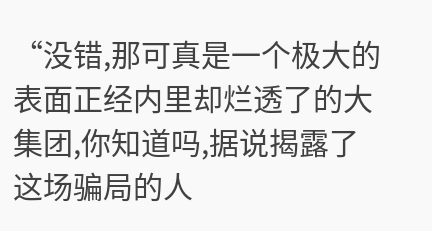“没错,那可真是一个极大的表面正经内里却烂透了的大集团,你知道吗,据说揭露了这场骗局的人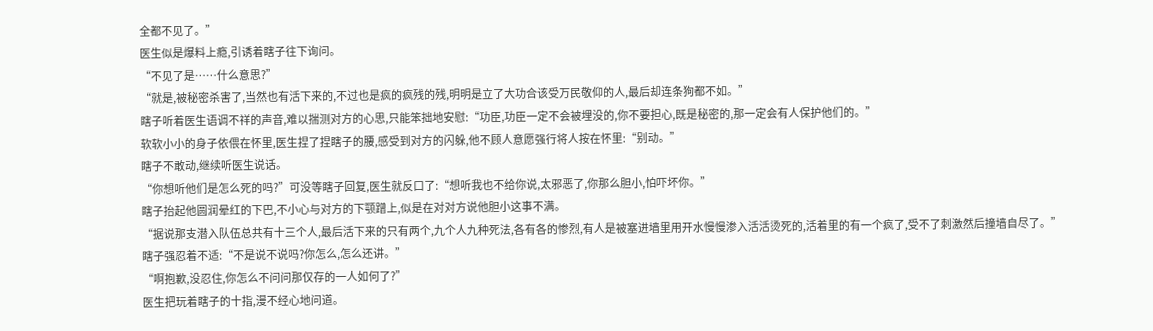全都不见了。”
医生似是爆料上瘾,引诱着瞎子往下询问。
“不见了是……什么意思?”
“就是,被秘密杀害了,当然也有活下来的,不过也是疯的疯残的残,明明是立了大功合该受万民敬仰的人,最后却连条狗都不如。”
瞎子听着医生语调不祥的声音,难以揣测对方的心思,只能笨拙地安慰:“功臣,功臣一定不会被埋没的,你不要担心,既是秘密的,那一定会有人保护他们的。”
软软小小的身子依偎在怀里,医生捏了捏瞎子的腰,感受到对方的闪躲,他不顾人意愿强行将人按在怀里:“别动。”
瞎子不敢动,继续听医生说话。
“你想听他们是怎么死的吗?”可没等瞎子回复,医生就反口了:“想听我也不给你说,太邪恶了,你那么胆小,怕吓坏你。”
瞎子抬起他圆润晕红的下巴,不小心与对方的下颚蹭上,似是在对对方说他胆小这事不满。
“据说那支潜入队伍总共有十三个人,最后活下来的只有两个,九个人九种死法,各有各的惨烈,有人是被塞进墙里用开水慢慢渗入活活烫死的,活着里的有一个疯了,受不了刺激然后撞墙自尽了。”
瞎子强忍着不适:“不是说不说吗?你怎么,怎么还讲。”
“啊抱歉,没忍住,你怎么不问问那仅存的一人如何了?”
医生把玩着瞎子的十指,漫不经心地问道。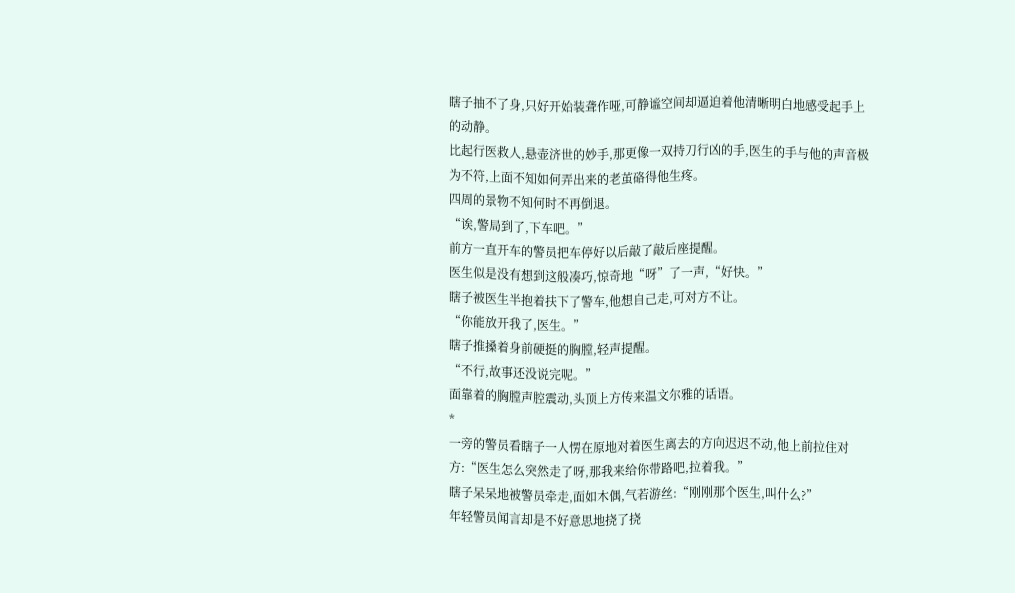瞎子抽不了身,只好开始装聋作哑,可静谧空间却逼迫着他清晰明白地感受起手上的动静。
比起行医救人,悬壶济世的妙手,那更像一双持刀行凶的手,医生的手与他的声音极为不符,上面不知如何弄出来的老茧硌得他生疼。
四周的景物不知何时不再倒退。
“诶,警局到了,下车吧。”
前方一直开车的警员把车停好以后敲了敲后座提醒。
医生似是没有想到这般凑巧,惊奇地“呀”了一声,“好快。”
瞎子被医生半抱着扶下了警车,他想自己走,可对方不让。
“你能放开我了,医生。”
瞎子推搡着身前硬挺的胸膛,轻声提醒。
“不行,故事还没说完呢。”
面靠着的胸膛声腔震动,头顶上方传来温文尔雅的话语。
*
一旁的警员看瞎子一人愣在原地对着医生离去的方向迟迟不动,他上前拉住对方:“医生怎么突然走了呀,那我来给你带路吧,拉着我。”
瞎子呆呆地被警员牵走,面如木偶,气若游丝:“刚刚那个医生,叫什么?”
年轻警员闻言却是不好意思地挠了挠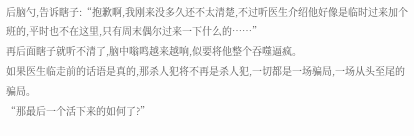后脑勺,告诉瞎子:“抱歉啊,我刚来没多久还不太清楚,不过听医生介绍他好像是临时过来加个班的,平时也不在这里,只有周末偶尔过来一下什么的……”
再后面瞎子就听不清了,脑中嗡鸣越来越响,似要将他整个吞噬逼疯。
如果医生临走前的话语是真的,那杀人犯将不再是杀人犯,一切都是一场骗局,一场从头至尾的骗局。
“那最后一个活下来的如何了?”